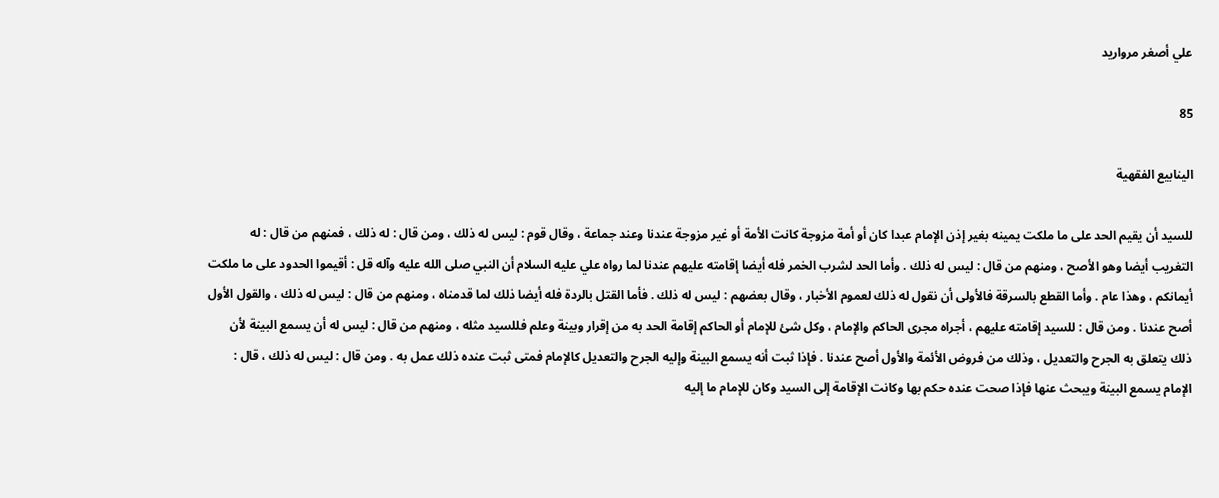علي أصغر مرواريد

85

الينابيع الفقهية

للسيد أن يقيم الحد على ما ملكت يمينه بغير إذن الإمام عبدا كان أو أمة مزوجة كانت الأمة أو غير مزوجة عندنا وعند جماعة ، وقال قوم : ليس له ذلك ، ومن قال : له ذلك ، فمنهم من قال : له التغريب أيضا وهو الأصح ، ومنهم من قال : ليس له ذلك . وأما الحد لشرب الخمر فله أيضا إقامته عليهم عندنا لما رواه علي عليه السلام أن النبي صلى الله عليه وآله قل : أقيموا الحدود على ما ملكت أيمانكم ، وهذا عام . وأما القطع بالسرقة فالأولى أن نقول له ذلك لعموم الأخبار ، وقال بعضهم : ليس له ذلك . فأما القتل بالردة فله أيضا ذلك لما قدمناه ، ومنهم من قال : ليس له ذلك ، والقول الأول أصح عندنا . ومن قال : للسيد إقامته عليهم ، أجراه مجرى الحاكم والإمام ، وكل شئ للإمام أو الحاكم إقامة الحد به من إقرار وبينة وعلم فللسيد مثله ، ومنهم من قال : ليس له أن يسمع البينة لأن ذلك يتعلق به الجرح والتعديل ، وذلك من فروض الأئمة والأول أصح عندنا . فإذا ثبت أنه يسمع البينة وإليه الجرح والتعديل كالإمام فمتى ثبت عنده ذلك عمل به . ومن قال : ليس له ذلك ، قال : الإمام يسمع البينة ويبحث عنها فإذا صحت عنده حكم بها وكانت الإقامة إلى السيد وكان للإمام ما إليه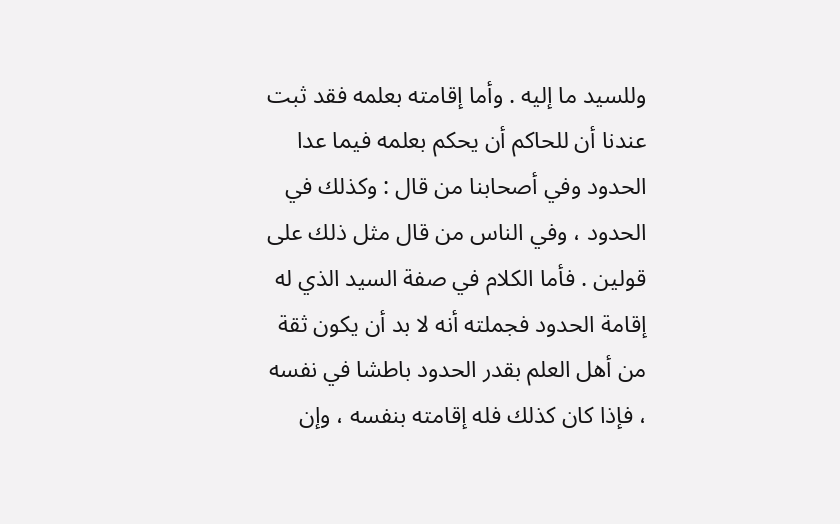وللسيد ما إليه . وأما إقامته بعلمه فقد ثبت عندنا أن للحاكم أن يحكم بعلمه فيما عدا الحدود وفي أصحابنا من قال : وكذلك في الحدود ، وفي الناس من قال مثل ذلك على قولين . فأما الكلام في صفة السيد الذي له إقامة الحدود فجملته أنه لا بد أن يكون ثقة من أهل العلم بقدر الحدود باطشا في نفسه ، فإذا كان كذلك فله إقامته بنفسه ، وإن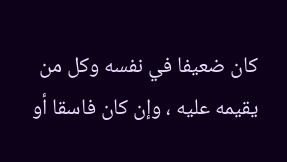كان ضعيفا في نفسه وكل من يقيمه عليه ، وإن كان فاسقا أو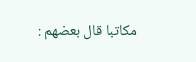مكاتبا قال بعضهم :